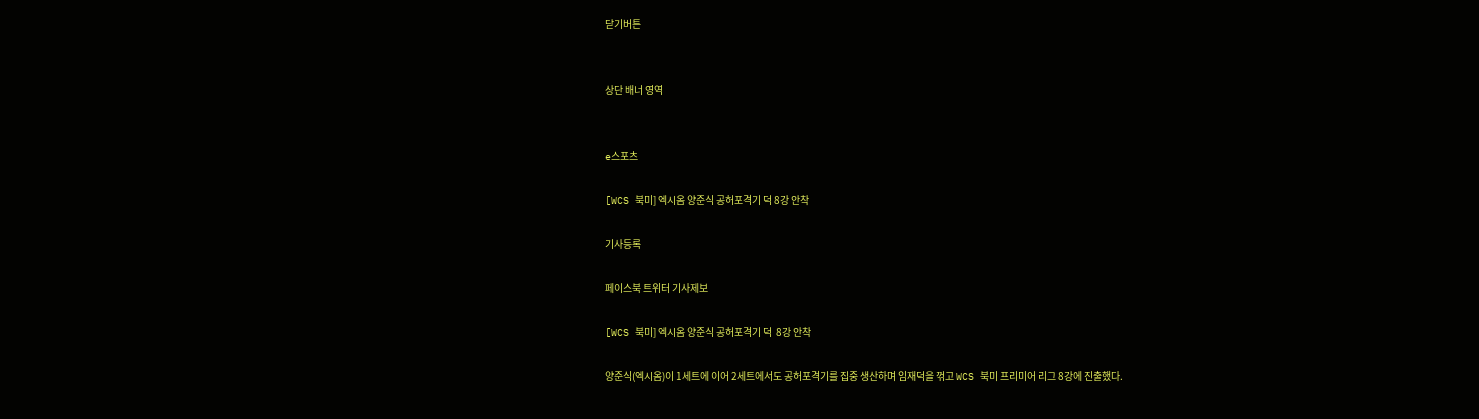닫기버튼


상단 배너 영역


e스포츠

[WCS 북미] 엑시옴 양준식 공허포격기 덕 8강 안착

기사등록

페이스북 트위터 기사제보

[WCS 북미] 엑시옴 양준식 공허포격기 덕  8강 안착

양준식(엑시옴)이 1세트에 이어 2세트에서도 공허포격기를 집중 생산하며 임재덕을 꺾고 WCS 북미 프리미어 리그 8강에 진출했다.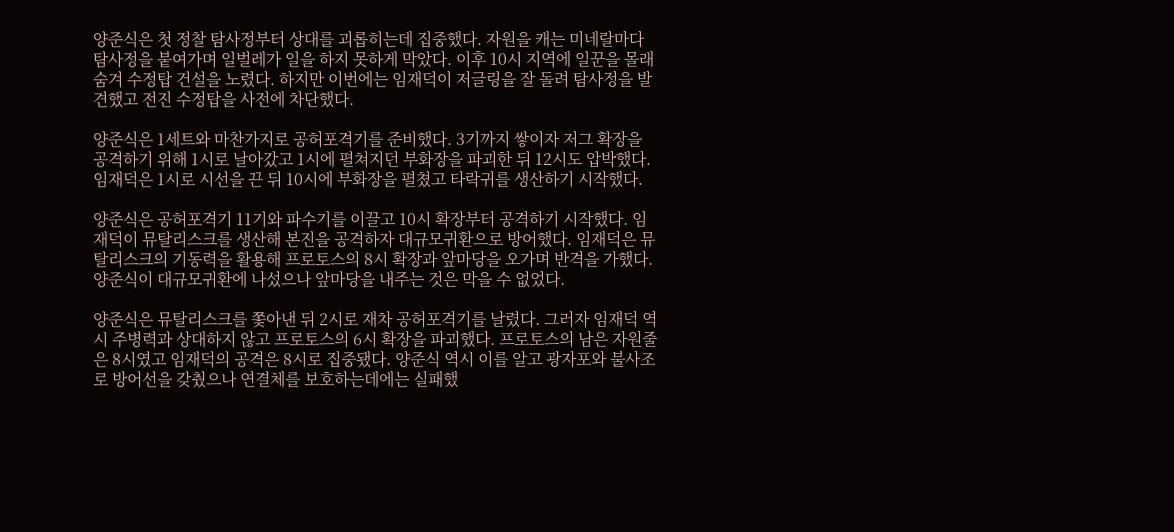양준식은 첫 정찰 탐사정부터 상대를 괴롭히는데 집중했다. 자원을 캐는 미네랄마다 탐사정을 붙여가며 일벌레가 일을 하지 못하게 막았다. 이후 10시 지역에 일꾼을 몰래 숨겨 수정탑 건설을 노렸다. 하지만 이번에는 임재덕이 저글링을 잘 돌려 탐사정을 발견했고 전진 수정탑을 사전에 차단했다.

양준식은 1세트와 마찬가지로 공허포격기를 준비했다. 3기까지 쌓이자 저그 확장을 공격하기 위해 1시로 날아갔고 1시에 펼쳐지던 부화장을 파괴한 뒤 12시도 압박했다. 임재덕은 1시로 시선을 끈 뒤 10시에 부화장을 펼쳤고 타락귀를 생산하기 시작했다.

양준식은 공허포격기 11기와 파수기를 이끌고 10시 확장부터 공격하기 시작했다. 임재덕이 뮤탈리스크를 생산해 본진을 공격하자 대규모귀환으로 방어했다. 임재덕은 뮤탈리스크의 기동력을 활용해 프로토스의 8시 확장과 앞마당을 오가며 반격을 가했다. 양준식이 대규모귀환에 나섰으나 앞마당을 내주는 것은 막을 수 없었다.

양준식은 뮤탈리스크를 쫓아낸 뒤 2시로 재차 공허포격기를 날렸다. 그러자 임재덕 역시 주병력과 상대하지 않고 프로토스의 6시 확장을 파괴했다. 프로토스의 남은 자원줄은 8시였고 임재덕의 공격은 8시로 집중됐다. 양준식 역시 이를 알고 광자포와 불사조로 방어선을 갖췄으나 연결체를 보호하는데에는 실패했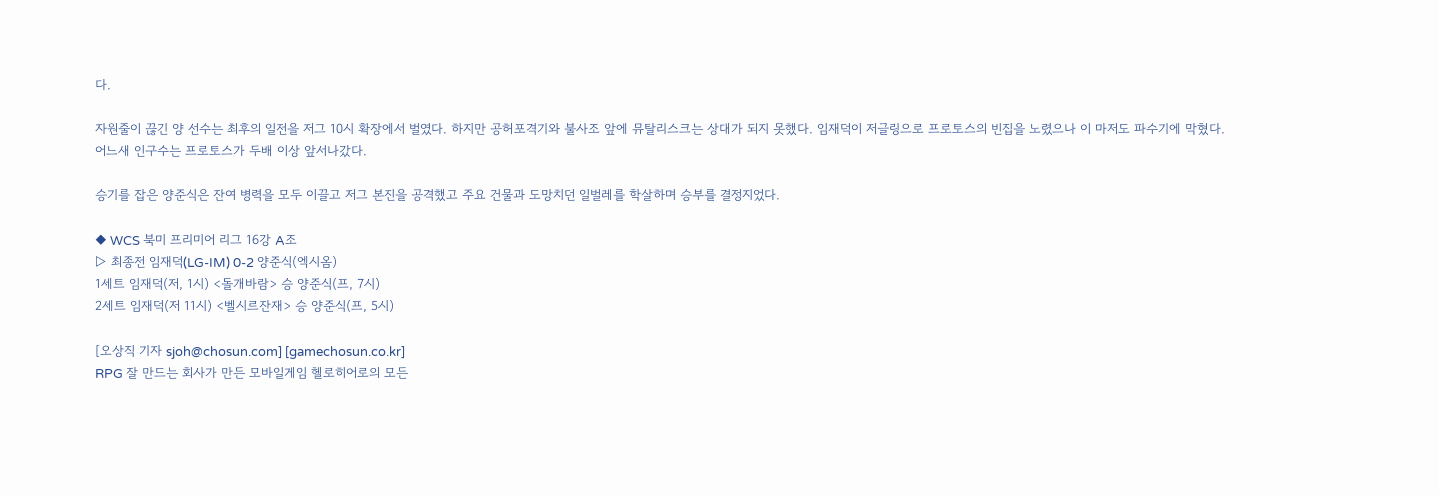다.

자원줄이 끊긴 양 선수는 최후의 일전을 저그 10시 확장에서 벌였다. 하지만 공허포격기와 불사조 앞에 뮤탈리스크는 상대가 되지 못했다. 임재덕이 저글링으로 프로토스의 빈집을 노렸으나 이 마저도 파수기에 막혔다. 어느새 인구수는 프로토스가 두배 이상 앞서나갔다.

승기를 잡은 양준식은 잔여 병력을 모두 이끌고 저그 본진을 공격했고 주요 건물과 도망치던 일벌레를 학살하며 승부를 결정지었다.

◆ WCS 북미 프리미어 리그 16강 A조
▷ 최종전 임재덕(LG-IM) 0-2 양준식(엑시옴)
1세트 임재덕(저, 1시) <돌개바람> 승 양준식(프, 7시)
2세트 임재덕(저 11시) <벨시르잔재> 승 양준식(프, 5시)

[오상직 기자 sjoh@chosun.com] [gamechosun.co.kr]
RPG 잘 만드는 회사가 만든 모바일게임 헬로히어로의 모든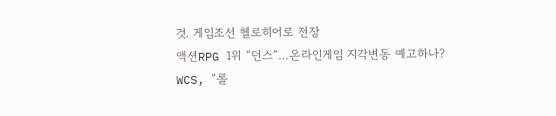것. 게임조선 헬로히어로 전장
액션RPG 1위 ″던스″…온라인게임 지각변동 예고하나?
WCS, ″롤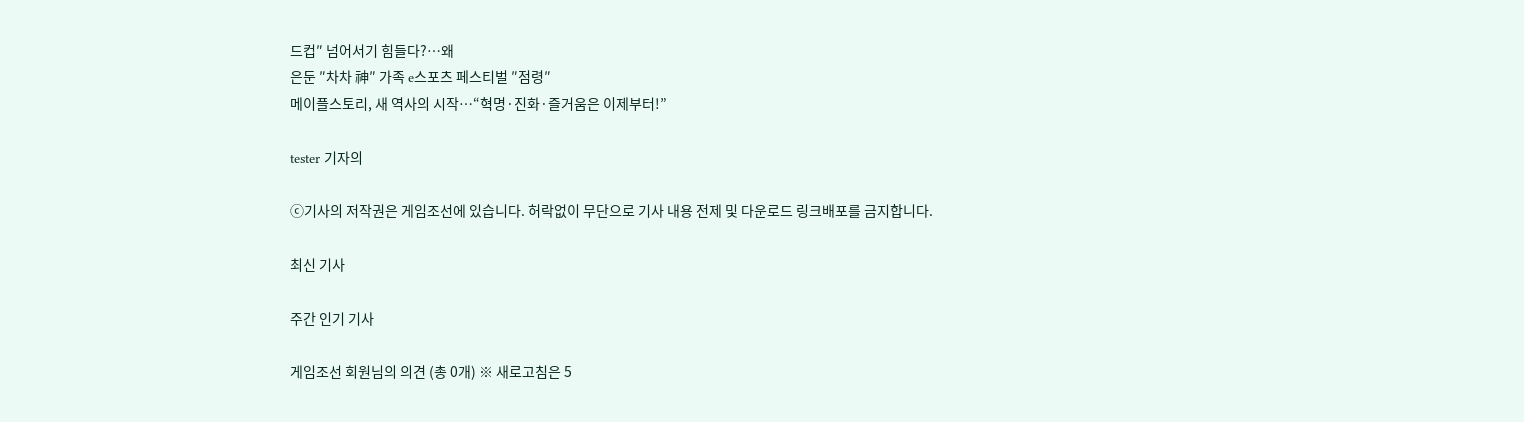드컵″ 넘어서기 힘들다?…왜
은둔 ″차차 神″ 가족 e스포츠 페스티벌 ″점령″
메이플스토리, 새 역사의 시작…“혁명·진화·즐거움은 이제부터!”

tester 기자의

ⓒ기사의 저작권은 게임조선에 있습니다. 허락없이 무단으로 기사 내용 전제 및 다운로드 링크배포를 금지합니다.

최신 기사

주간 인기 기사

게임조선 회원님의 의견 (총 0개) ※ 새로고침은 5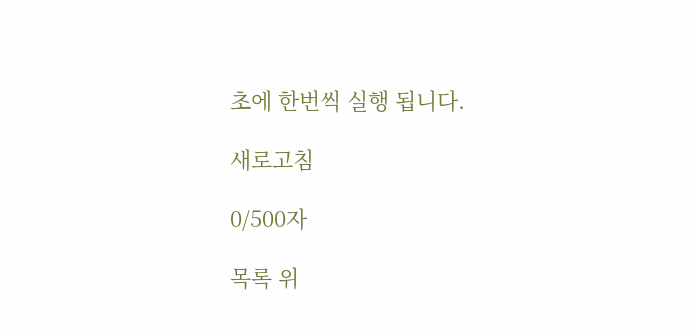초에 한번씩 실행 됩니다.

새로고침

0/500자

목록 위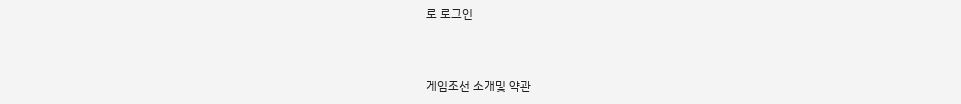로 로그인


게임조선 소개및 약관